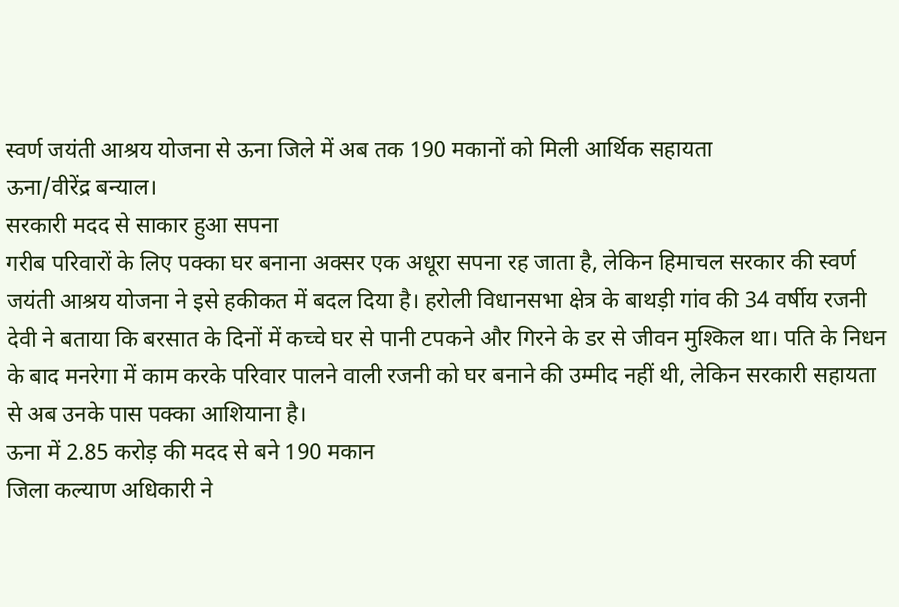स्वर्ण जयंती आश्रय योजना से ऊना जिले में अब तक 190 मकानों को मिली आर्थिक सहायता
ऊना/वीरेंद्र बन्याल।
सरकारी मदद से साकार हुआ सपना
गरीब परिवारों के लिए पक्का घर बनाना अक्सर एक अधूरा सपना रह जाता है, लेकिन हिमाचल सरकार की स्वर्ण जयंती आश्रय योजना ने इसे हकीकत में बदल दिया है। हरोली विधानसभा क्षेत्र के बाथड़ी गांव की 34 वर्षीय रजनी देवी ने बताया कि बरसात के दिनों में कच्चे घर से पानी टपकने और गिरने के डर से जीवन मुश्किल था। पति के निधन के बाद मनरेगा में काम करके परिवार पालने वाली रजनी को घर बनाने की उम्मीद नहीं थी, लेकिन सरकारी सहायता से अब उनके पास पक्का आशियाना है।
ऊना में 2.85 करोड़ की मदद से बने 190 मकान
जिला कल्याण अधिकारी ने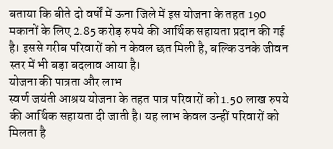बताया कि बीते दो वर्षों में ऊना जिले में इस योजना के तहत 190 मकानों के लिए 2.85 करोड़ रुपये की आर्थिक सहायता प्रदान की गई है। इससे गरीब परिवारों को न केवल छत मिली है, बल्कि उनके जीवन स्तर में भी बड़ा बदलाव आया है।
योजना की पात्रता और लाभ
स्वर्ण जयंती आश्रय योजना के तहत पात्र परिवारों को 1.50 लाख रुपये की आर्थिक सहायता दी जाती है। यह लाभ केवल उन्हीं परिवारों को मिलता है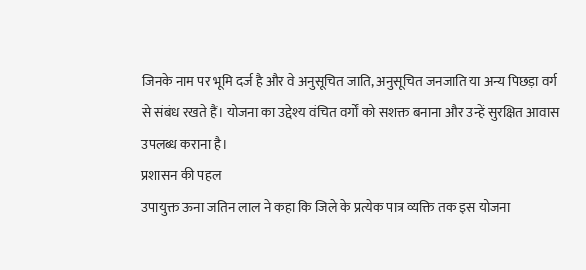जिनके नाम पर भूमि दर्ज है और वे अनुसूचित जाति, अनुसूचित जनजाति या अन्य पिछड़ा वर्ग से संबंध रखते हैं। योजना का उद्देश्य वंचित वर्गों को सशक्त बनाना और उन्हें सुरक्षित आवास उपलब्ध कराना है।
प्रशासन की पहल
उपायुक्त ऊना जतिन लाल ने कहा कि जिले के प्रत्येक पात्र व्यक्ति तक इस योजना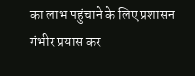का लाभ पहुंचाने के लिए प्रशासन गंभीर प्रयास कर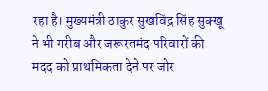रहा है। मुख्यमंत्री ठाकुर सुखविंद्र सिंह सुक्खू ने भी गरीब और जरूरतमंद परिवारों की मदद को प्राथमिकता देने पर जोर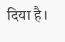दिया है।